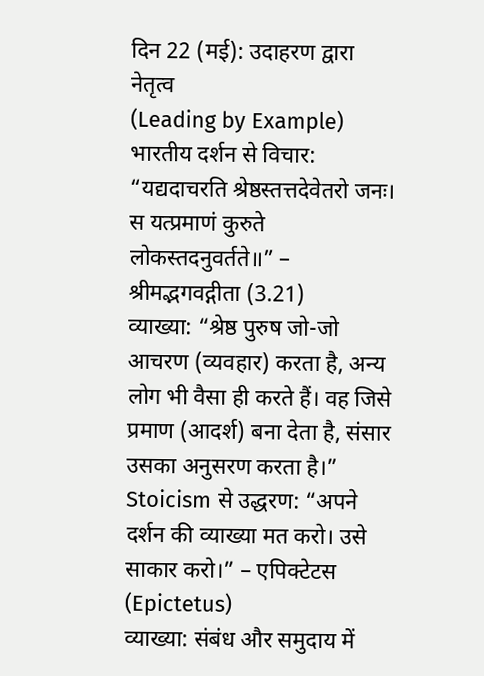दिन 22 (मई): उदाहरण द्वारा नेतृत्व
(Leading by Example)
भारतीय दर्शन से विचार: “यद्यदाचरति श्रेष्ठस्तत्तदेवेतरो जनः। स यत्प्रमाणं कुरुते लोकस्तदनुवर्तते॥” – श्रीमद्भगवद्गीता (3.21)
व्याख्या: “श्रेष्ठ पुरुष जो-जो आचरण (व्यवहार) करता है, अन्य लोग भी वैसा ही करते हैं। वह जिसे प्रमाण (आदर्श) बना देता है, संसार उसका अनुसरण करता है।”
Stoicism से उद्धरण: “अपने दर्शन की व्याख्या मत करो। उसे साकार करो।” – एपिक्टेटस (Epictetus)
व्याख्या: संबंध और समुदाय में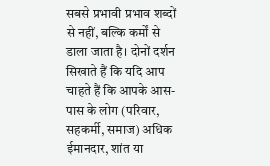सबसे प्रभावी प्रभाव शब्दों से नहीं, बल्कि कर्मों से डाला जाता है। दोनों दर्शन सिखाते हैं कि यदि आप चाहते हैं कि आपके आस-पास के लोग (परिवार, सहकर्मी, समाज) अधिक ईमानदार, शांत या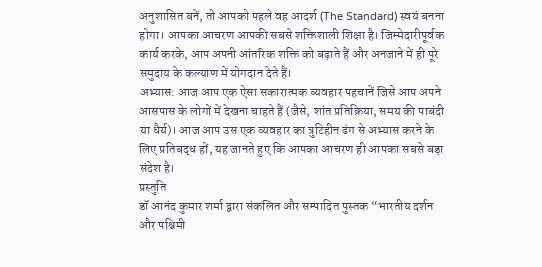अनुशासित बनें, तो आपको पहले वह आदर्श (The Standard) स्वयं बनना होगा। आपका आचरण आपकी सबसे शक्तिशाली शिक्षा है। जिम्मेदारीपूर्वक कार्य करके, आप अपनी आंतरिक शक्ति को बढ़ाते हैं और अनजाने में ही पूरे समुदाय के कल्याण में योगदान देते हैं।
अभ्यास: आज आप एक ऐसा सकारात्मक व्यवहार पहचानें जिसे आप अपने आसपास के लोगों में देखना चाहते हैं (जैसे, शांत प्रतिक्रिया, समय की पाबंदी या धैर्य)। आज आप उस एक व्यवहार का त्रुटिहीन ढंग से अभ्यास करने के लिए प्रतिबद्ध हों, यह जानते हुए कि आपका आचरण ही आपका सबसे बड़ा संदेश है।
प्रस्तुति
डॉ आनंद कुमार शर्मा द्वारा संकलित और सम्पादित पुस्तक “भारतीय दर्शन और पश्चिमी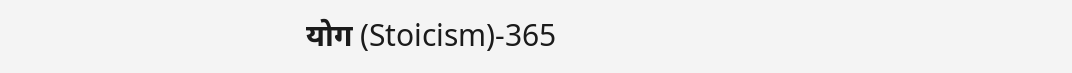योग (Stoicism)-365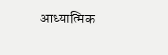आध्यात्मिक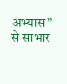अभ्यास” से साभार